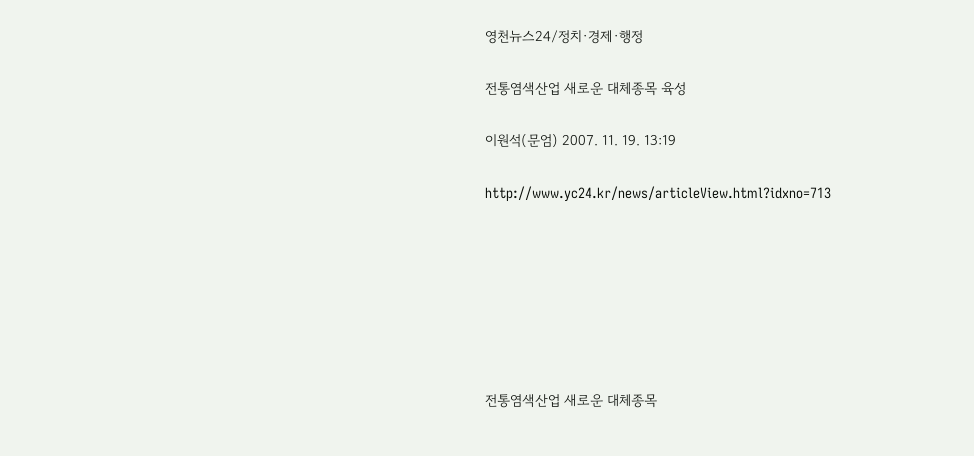영천뉴스24/정치·경제·행정

전통염색산업 새로운 대체종목 육성

이원석(문엄) 2007. 11. 19. 13:19

http://www.yc24.kr/news/articleView.html?idxno=713







전통염색산업 새로운 대체종목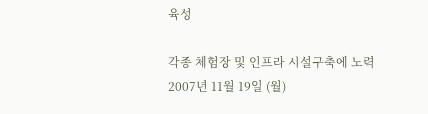육성

각종 체험장 및 인프라 시설구축에 노력
2007년 11월 19일 (월)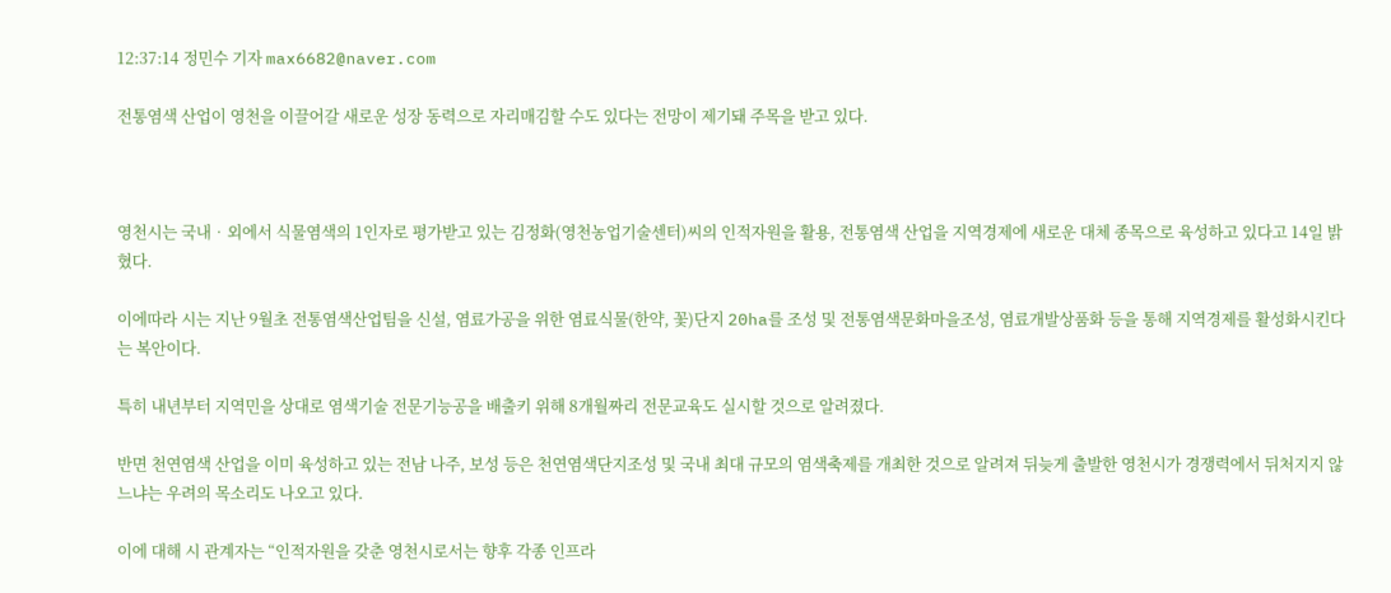12:37:14 정민수 기자 max6682@naver.com

전통염색 산업이 영천을 이끌어갈 새로운 성장 동력으로 자리매김할 수도 있다는 전망이 제기돼 주목을 받고 있다.



영천시는 국내‧외에서 식물염색의 1인자로 평가받고 있는 김정화(영천농업기술센터)씨의 인적자원을 활용, 전통염색 산업을 지역경제에 새로운 대체 종목으로 육성하고 있다고 14일 밝혔다.

이에따라 시는 지난 9월초 전통염색산업팀을 신설, 염료가공을 위한 염료식물(한약, 꽃)단지 20ha를 조성 및 전통염색문화마을조성, 염료개발상품화 등을 통해 지역경제를 활성화시킨다는 복안이다.

특히 내년부터 지역민을 상대로 염색기술 전문기능공을 배출키 위해 8개월짜리 전문교육도 실시할 것으로 알려졌다.

반면 천연염색 산업을 이미 육성하고 있는 전남 나주, 보성 등은 천연염색단지조성 및 국내 최대 규모의 염색축제를 개최한 것으로 알려져 뒤늦게 출발한 영천시가 경쟁력에서 뒤처지지 않느냐는 우려의 목소리도 나오고 있다.

이에 대해 시 관계자는 “인적자원을 갖춘 영천시로서는 향후 각종 인프라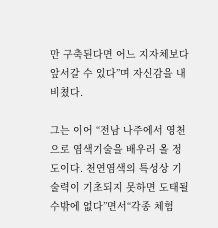만 구축된다면 어느 지자체보다 앞서갈 수 있다”며 자신감을 내비쳤다.

그는 이어 “전남 나주에서 영천으로 염색기술을 배우러 올 정도이다. 천연염색의 특성상 기술력이 기초되지 못하면 도태될 수밖에 없다”면서“각종 체험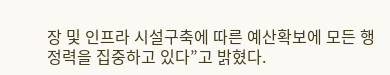장 및 인프라 시설구축에 따른 예산확보에 모든 행정력을 집중하고 있다”고 밝혔다.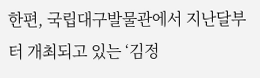한편, 국립대구발물관에서 지난달부터 개최되고 있는 ‘김정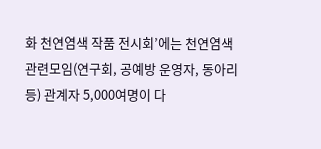화 천연염색 작품 전시회’에는 천연염색 관련모임(연구회, 공예방 운영자, 동아리 등) 관계자 5,000여명이 다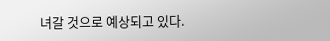녀갈 것으로 예상되고 있다.